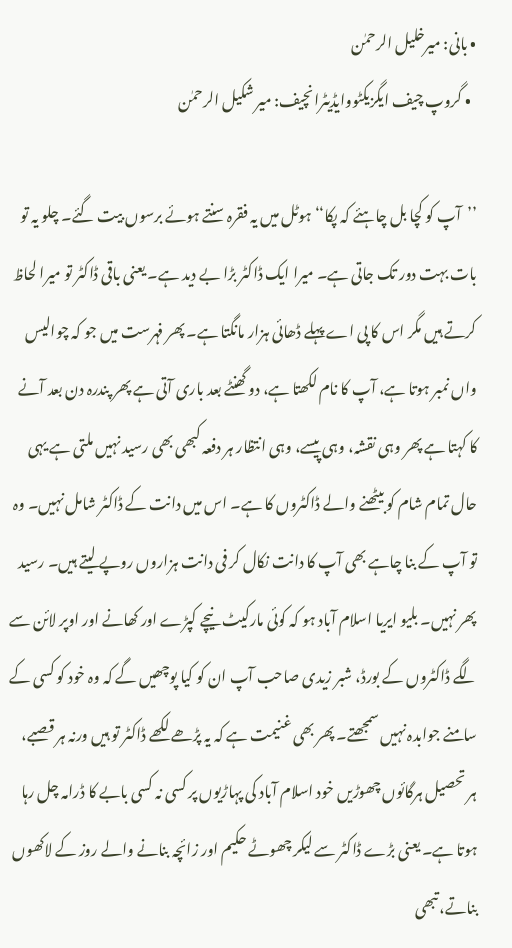• بانی: میرخلیل الرحمٰن
  • گروپ چیف ایگزیکٹووایڈیٹرانچیف: میر شکیل الرحمٰن

’’آپ کو کچا بل چاہئے کہ پکا‘‘ ہوٹل میں یہ فقرہ سنتے ہوئے برسوں بیت گئے۔ چلو یہ تو بات بہت دور تک جاتی ہے۔ میرا ایک ڈاکٹر بڑا بے دید ہے۔ یعنی باقی ڈاکٹر تو میرا لحاظ کرتے ہیں مگر اس کا پی اے پہلے ڈھائی ہزار مانگتا ہے۔ پھر فہرست میں جو کہ چوالیس واں نمبر ہوتا ہے، آپ کا نام لکھتا ہے، دو گھنٹے بعد باری آتی ہے پھر پندرہ دن بعد آنے کا کہتا ہے پھر وہی نقشہ، وہی پیسے، وہی انتظار ہر دفعہ کبھی بھی رسید نہیں ملتی ہے یہی حال تمام شام کو بیٹھنے والے ڈاکٹروں کا ہے۔ اس میں دانت کے ڈاکٹر شامل نہیں۔ وہ تو آپ کے بنا چاہے بھی آپ کا دانت نکال کر فی دانت ہزاروں روپے لیتے ہیں۔ رسید پھر نہیں۔ بلیو ایریا اسلام آباد ہو کہ کوئی مارکیٹ نیچے کپڑے اور کھانے اور اوپر لائن سے لگے ڈاکٹروں کے بورڈ، شبر زیدی صاحب آپ ان کو کیا پوچھیں گے کہ وہ خود کو کسی کے سامنے جوابدہ نہیں سمجھتے۔ پھر بھی غنیمت ہے کہ یہ پڑھے لکھے ڈاکٹر تو ہیں ورنہ ہر قصبے، ہر تحصیل ہرگائوں چھوڑیں خود اسلام آباد کی پہاڑیوں پر کسی نہ کسی بابے کا ڈرامہ چل رہا ہوتا ہے۔ یعنی بڑے ڈاکٹر سے لیکر چھوٹے حکیم اور زائچہ بنانے والے روز کے لاکھوں بناتے، تبھی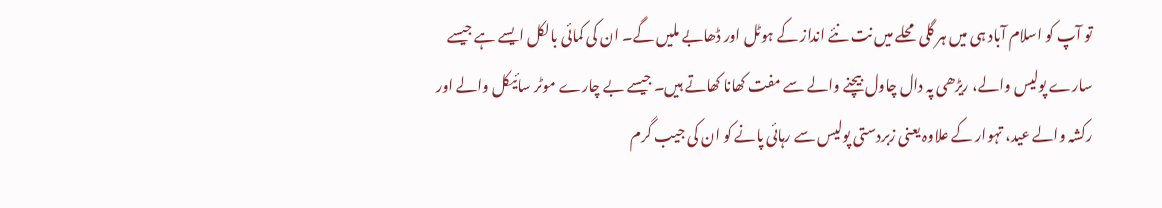تو آپ کو اسلام آباد ہی میں ہر گلی محلے میں نت نئے انداز کے ہوٹل اور ڈھابے ملیں گے۔ ان کی کمائی بالکل ایسے ہے جیسے سارے پولیس والے، ریڑھی پہ دال چاول بیچنے والے سے مفت کھانا کھاتے ہیں۔ جیسے بے چارے موٹر سائیکل والے اور رکشہ والے عید، تہوار کے علاوہ یعنی زبردستی پولیس سے رہائی پانے کو ان کی جیب گرم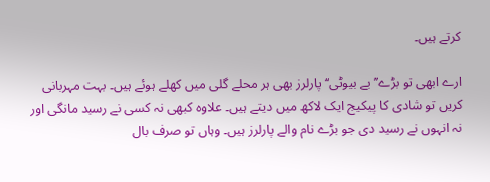کرتے ہیں۔

ارے ابھی تو بڑے’’ بے بیوٹی‘‘ پارلرز بھی ہر محلے گلی میں کھلے ہوئے ہیں۔ بہت مہربانی کریں تو شادی کا پیکیج ایک لاکھ میں دیتے ہیں۔ علاوہ کبھی نہ کسی نے رسید مانگی اور نہ انہوں نے رسید دی جو بڑے نام والے پارلرز ہیں۔ وہاں تو صرف بال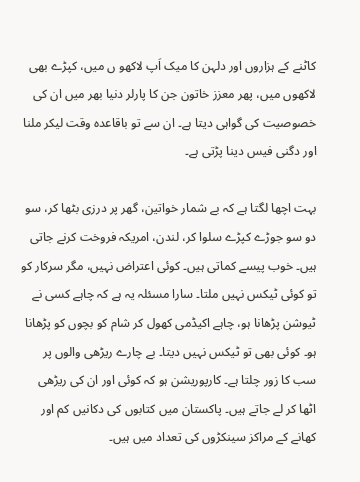کاٹنے کے ہزاروں اور دلہن کا میک اَپ لاکھو ں میں، کپڑے بھی لاکھوں میں، پھر معزز خاتون جن کا پارلر دنیا بھر میں ان کی خصوصیت کی گواہی دیتا ہے۔ ان سے تو باقاعدہ وقت لیکر ملنا اور دگنی فیس دینا پڑتی ہے۔

بہت اچھا لگتا ہے کہ بے شمار خواتین، گھر پر درزی بٹھا کر، سو دو سو جوڑے کپڑے سلوا کر، لندن، امریکہ فروخت کرنے جاتی ہیں۔ خوب پیسے کماتی ہیں۔ کوئی اعتراض نہیں، مگر سرکار کو تو کوئی ٹیکس نہیں ملتا۔ سارا مسئلہ یہ ہے کہ چاہے کسی نے ٹیوشن پڑھانا ہو، چاہے اکیڈمی کھول کر شام کو بچوں کو پڑھانا ہو۔ کوئی بھی تو ٹیکس نہیں دیتا۔ بے چارے ریڑھی والوں پر سب کا زور چلتا ہے۔ کارپوریشن ہو کہ کوئی اور ان کی ریڑھی اٹھا کر لے جاتے ہیں۔ پاکستان میں کتابوں کی دکانیں کم اور کھانے کے مراکز سینکڑوں کی تعداد میں ہیں۔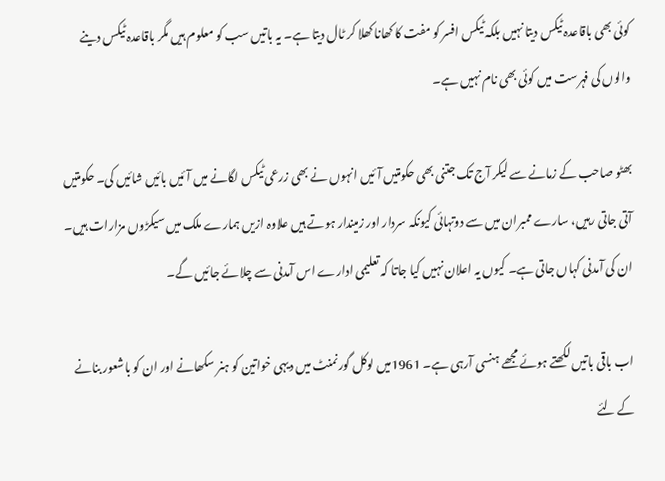کوئی بھی باقاعدہ ٹیکس دیتا نہیں بلکہ ٹیکس افسر کو مفت کا کھانا کھلا کر ٹال دیتا ہے۔ یہ باتیں سب کو معلوم ہیں مگر باقاعدہ ٹیکس دینے والوں کی فہرست میں کوئی بھی نام نہیں ہے۔

بھٹو صاحب کے زمانے سے لیکر آج تک جتنی بھی حکومتیں آئیں انہوں نے بھی زرعی ٹیکس لگانے میں آئیں بائیں شائیں کی۔ حکومتیں آتی جاتی رہیں، سارے ممبران میں سے دوتہائی کیونکہ سردار اور زمیندار ہوتے ہیں علاوہ ازیں ہمارے ملک میں سیکڑوں مزارات ہیں۔ ان کی آمدنی کہاں جاتی ہے۔ کیوں یہ اعلان نہیں کیا جاتا کہ تعلیمی ادارے اس آمدنی سے چلائے جائیں گے۔

اب باقی باتیں لکھتے ہوئے مجھے ہنسی آرہی ہے۔ 1961میں لوکل گورنمنٹ میں دیہی خواتین کو ہنر سکھانے اور ان کو باشعور بنانے کے لئے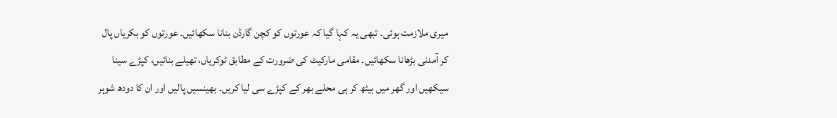میری ملازمت ہوئی۔ تبھی یہ کہا گیا کہ عورتوں کو کچن گارڈن بنانا سکھائیں۔ عورتوں کو بکریاں پال کر آمدنی بڑھانا سکھائیں۔ مقامی مارکیٹ کی ضرورت کے مطابق ٹوکریاں، تھیلے بنائیں، کپڑے سینا سیکھیں اور گھر میں بیٹھ کر ہی محلے بھر کے کپڑے سی لیا کریں۔ بھینسیں پالیں اور ان کا دودھ شوہر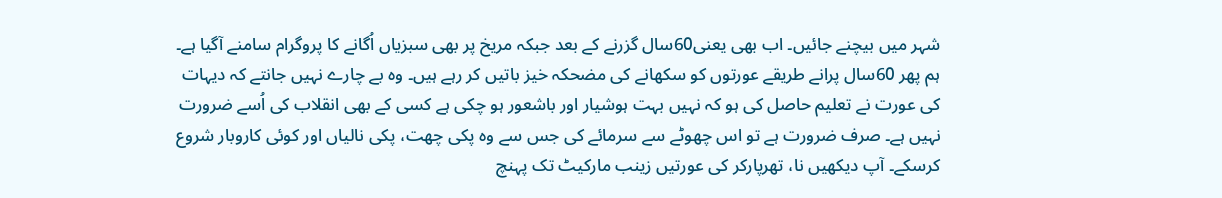شہر میں بیچنے جائیں۔ اب بھی یعنی60سال گزرنے کے بعد جبکہ مریخ پر بھی سبزیاں اُگانے کا پروگرام سامنے آگیا ہے۔ ہم پھر 60سال پرانے طریقے عورتوں کو سکھانے کی مضحکہ خیز باتیں کر رہے ہیں۔ وہ بے چارے نہیں جانتے کہ دیہات کی عورت نے تعلیم حاصل کی ہو کہ نہیں بہت ہوشیار اور باشعور ہو چکی ہے کسی کے بھی انقلاب کی اُسے ضرورت نہیں ہے۔ صرف ضرورت ہے تو اس چھوٹے سے سرمائے کی جس سے وہ پکی چھت، پکی نالیاں اور کوئی کاروبار شروع کرسکے۔ آپ دیکھیں نا، تھرپارکر کی عورتیں زینب مارکیٹ تک پہنچ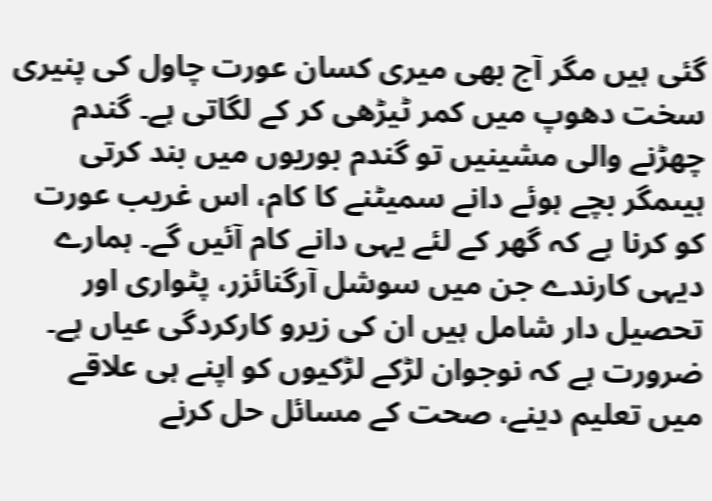گئی ہیں مگر آج بھی میری کسان عورت چاول کی پنیری سخت دھوپ میں کمر ٹیڑھی کر کے لگاتی ہے۔ گندم چھڑنے والی مشینیں تو گندم بوریوں میں بند کرتی ہیںمگر بچے ہوئے دانے سمیٹنے کا کام، اس غریب عورت کو کرنا ہے کہ گھر کے لئے یہی دانے کام آئیں گے۔ ہمارے دیہی کارندے جن میں سوشل آرگنائزر، پٹواری اور تحصیل دار شامل ہیں ان کی زیرو کارکردگی عیاں ہے۔ ضرورت ہے کہ نوجوان لڑکے لڑکیوں کو اپنے ہی علاقے میں تعلیم دینے، صحت کے مسائل حل کرنے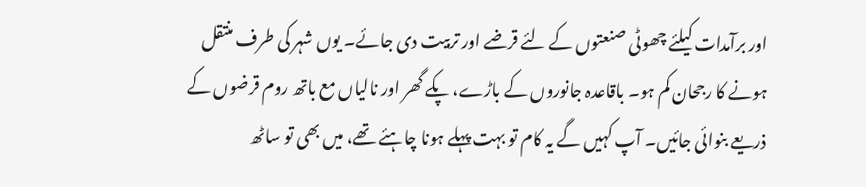اور برآمدات کیلئے چھوٹی صنعتوں کے لئے قرضے اور تربیت دی جائے۔ یوں شہر کی طرف منتقل ہونے کا رجحان کم ہو۔ باقاعدہ جانوروں کے باڑے، پکے گھر اور نالیاں مع باتھ روم قرضوں کے ذریعے بنوائی جائیں۔ آپ کہیں گے یہ کام تو بہت پہلے ہونا چاہئے تھے، میں بھی تو ساٹھ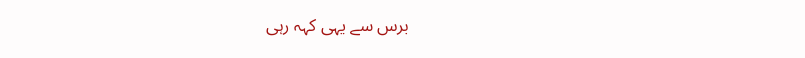برس سے یہی کہہ رہی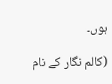ہوں۔

(کالم نگار کے نام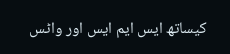کیساتھ ایس ایم ایس اور واٹس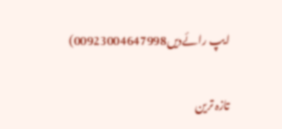ایپ رائےدیں00923004647998)

تازہ ترین